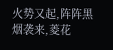火势又起,阵阵黑烟袭来,菱花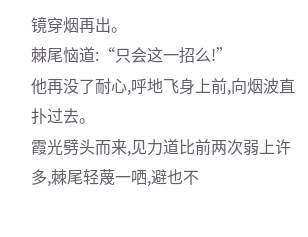镜穿烟再出。
棘尾恼道:“只会这一招么!”
他再没了耐心,呼地飞身上前,向烟波直扑过去。
霞光劈头而来,见力道比前两次弱上许多,棘尾轻蔑一哂,避也不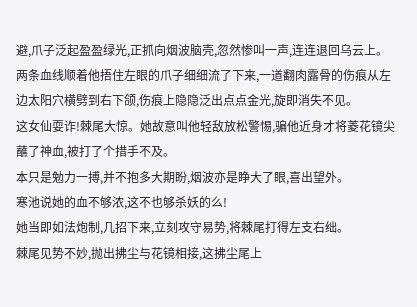避,爪子泛起盈盈绿光,正抓向烟波脑壳,忽然惨叫一声,连连退回乌云上。
两条血线顺着他捂住左眼的爪子细细流了下来,一道翻肉露骨的伤痕从左边太阳穴横劈到右下颌,伤痕上隐隐泛出点点金光,旋即消失不见。
这女仙耍诈!棘尾大惊。她故意叫他轻敌放松警惕,骗他近身才将菱花镜尖蘸了神血,被打了个措手不及。
本只是勉力一搏,并不抱多大期盼,烟波亦是睁大了眼,喜出望外。
寒池说她的血不够浓,这不也够杀妖的么!
她当即如法炮制,几招下来,立刻攻守易势,将棘尾打得左支右绌。
棘尾见势不妙,抛出拂尘与花镜相接,这拂尘尾上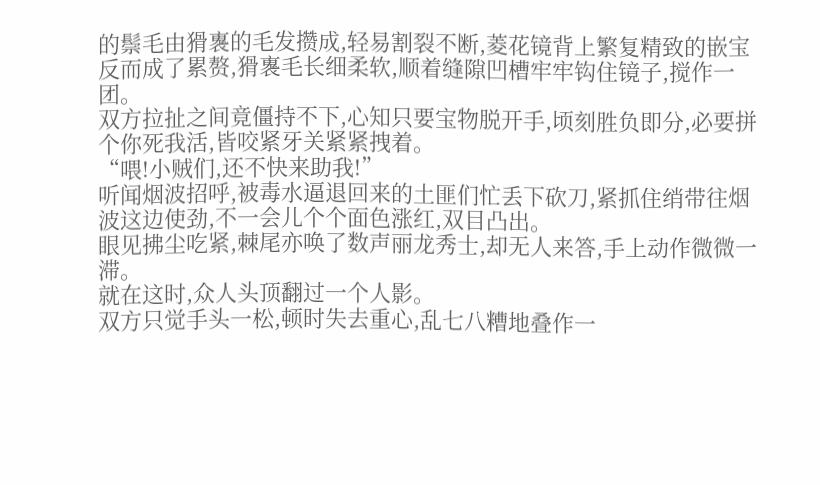的鬃毛由猾褢的毛发攒成,轻易割裂不断,菱花镜背上繁复精致的嵌宝反而成了累赘,猾褢毛长细柔软,顺着缝隙凹槽牢牢钩住镜子,搅作一团。
双方拉扯之间竟僵持不下,心知只要宝物脱开手,顷刻胜负即分,必要拼个你死我活,皆咬紧牙关紧紧拽着。
“喂!小贼们,还不快来助我!”
听闻烟波招呼,被毒水逼退回来的土匪们忙丢下砍刀,紧抓住绡带往烟波这边使劲,不一会儿个个面色涨红,双目凸出。
眼见拂尘吃紧,棘尾亦唤了数声丽龙秀士,却无人来答,手上动作微微一滞。
就在这时,众人头顶翻过一个人影。
双方只觉手头一松,顿时失去重心,乱七八糟地叠作一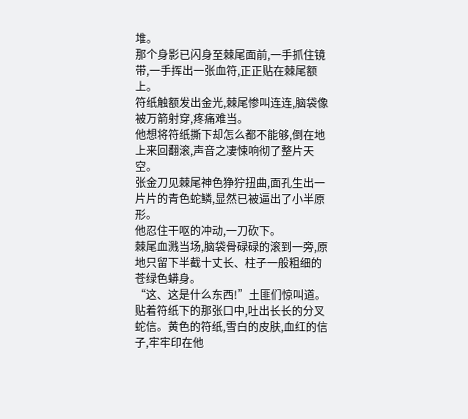堆。
那个身影已闪身至棘尾面前,一手抓住镜带,一手挥出一张血符,正正贴在棘尾额上。
符纸触额发出金光,棘尾惨叫连连,脑袋像被万箭射穿,疼痛难当。
他想将符纸撕下却怎么都不能够,倒在地上来回翻滚,声音之凄悚响彻了整片天空。
张金刀见棘尾神色狰狞扭曲,面孔生出一片片的青色蛇鳞,显然已被逼出了小半原形。
他忍住干呕的冲动,一刀砍下。
棘尾血溅当场,脑袋骨碌碌的滚到一旁,原地只留下半截十丈长、柱子一般粗细的苍绿色蟒身。
“这、这是什么东西!”土匪们惊叫道。
贴着符纸下的那张口中,吐出长长的分叉蛇信。黄色的符纸,雪白的皮肤,血红的信子,牢牢印在他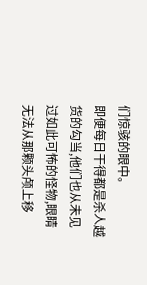们惊骇的眼中。
即便每日干得都是杀人越货的勾当,他们也从未见过如此可怖的怪物,眼睛无法从那颗头颅上移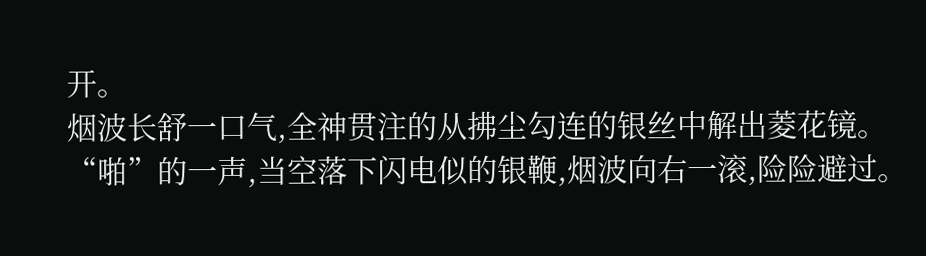开。
烟波长舒一口气,全神贯注的从拂尘勾连的银丝中解出菱花镜。
“啪”的一声,当空落下闪电似的银鞭,烟波向右一滚,险险避过。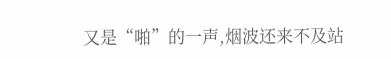又是“啪”的一声,烟波还来不及站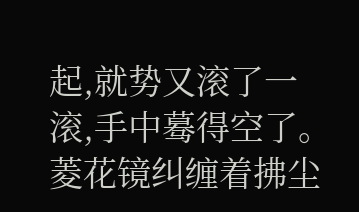起,就势又滚了一滚,手中蓦得空了。
菱花镜纠缠着拂尘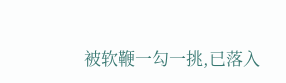被软鞭一勾一挑,已落入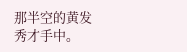那半空的黄发秀才手中。